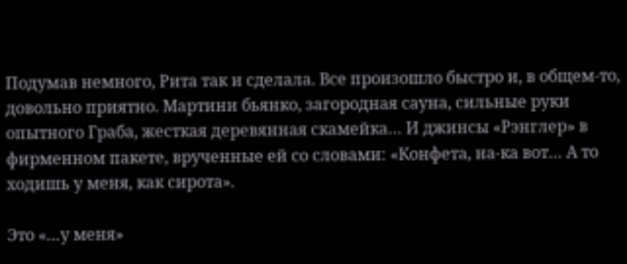Подумав немного, Рита так и сделала. Все произошло быстро и, в общем-то, довольно приятно. Мартини бьянко, загородная сауна, сильные руки опытного Граба, жесткая деревянная скамейка… И джинсы «Рэнглер» в фирменном пакете, врученные ей со словами: «Конфета, на-ка вот… А то ходишь у меня, как сирота».

Это «…у меня»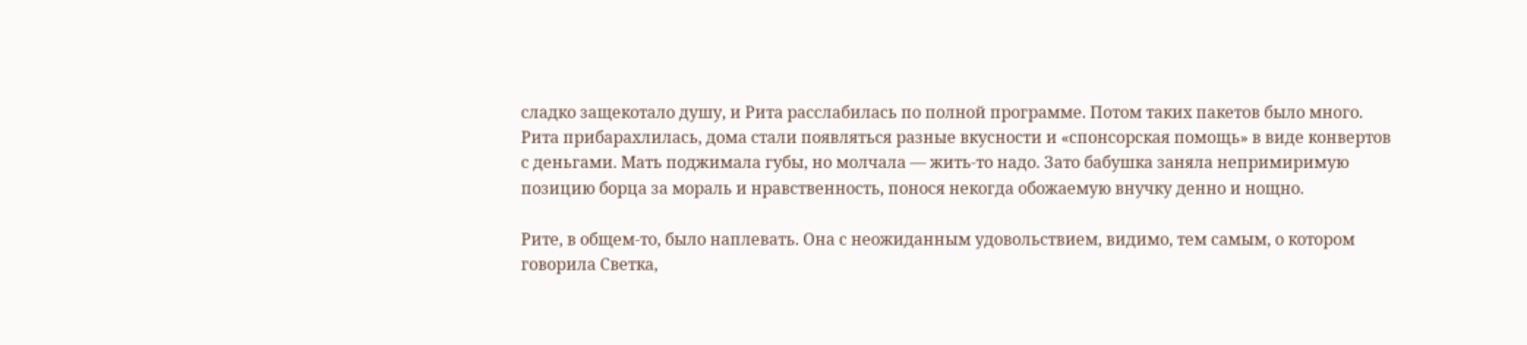сладко защекотало душу, и Рита расслабилась по полной программе. Потом таких пакетов было много. Рита прибарахлилась, дома стали появляться разные вкусности и «спонсорская помощь» в виде конвертов с деньгами. Мать поджимала губы, но молчала — жить-то надо. Зато бабушка заняла непримиримую позицию борца за мораль и нравственность, понося некогда обожаемую внучку денно и нощно.

Рите, в общем-то, было наплевать. Она с неожиданным удовольствием, видимо, тем самым, о котором говорила Светка,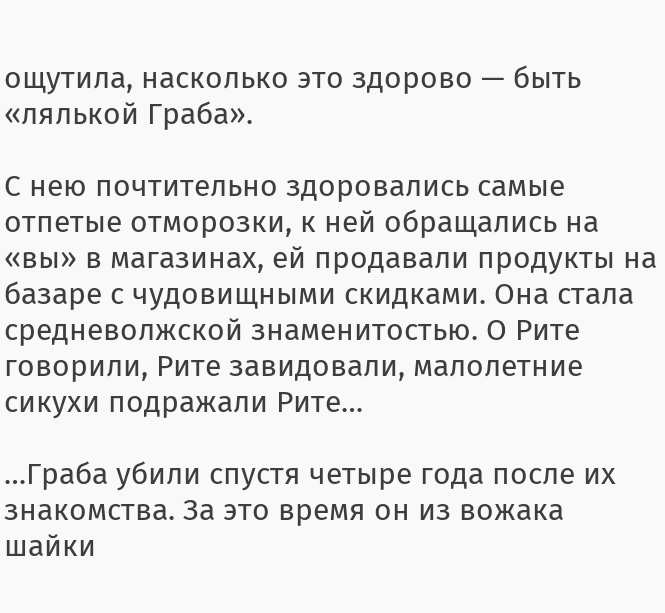ощутила, насколько это здорово — быть «лялькой Граба».

С нею почтительно здоровались самые отпетые отморозки, к ней обращались на «вы» в магазинах, ей продавали продукты на базаре с чудовищными скидками. Она стала средневолжской знаменитостью. О Рите говорили, Рите завидовали, малолетние сикухи подражали Рите…

…Граба убили спустя четыре года после их знакомства. За это время он из вожака шайки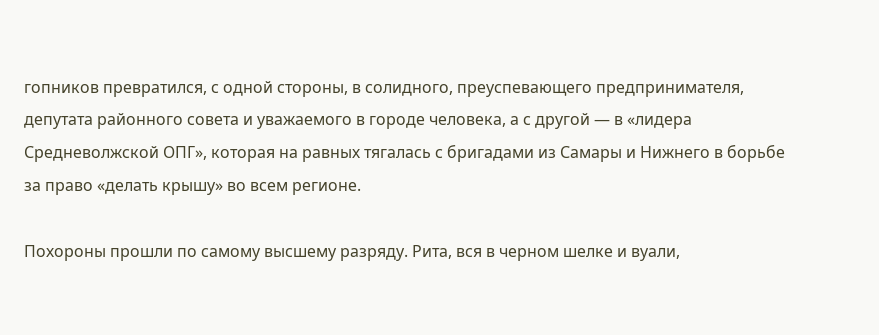гопников превратился, с одной стороны, в солидного, преуспевающего предпринимателя, депутата районного совета и уважаемого в городе человека, а с другой — в «лидера Средневолжской ОПГ», которая на равных тягалась с бригадами из Самары и Нижнего в борьбе за право «делать крышу» во всем регионе.

Похороны прошли по самому высшему разряду. Рита, вся в черном шелке и вуали,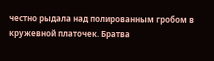честно рыдала над полированным гробом в кружевной платочек. Братва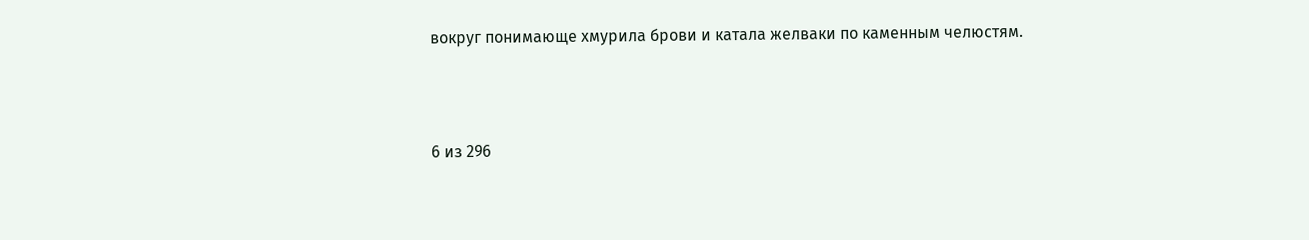вокруг понимающе хмурила брови и катала желваки по каменным челюстям.



6 из 296